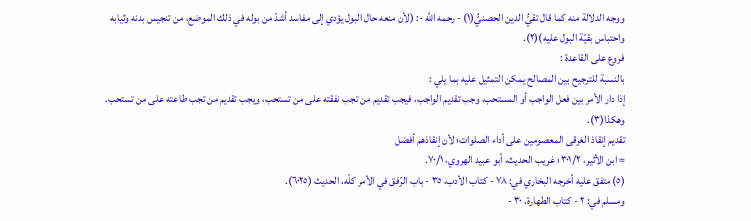ووجه الدلالة منه كما قال تقيُّ الدين الحصنيُّ(١) - رحمه الله -: (لأن منعه حال البول يؤدي إلى مفاسد أشدّ من بوله في ذلك الموضع، من تنجيس بدنه وثيابه واحتباس بقيّة البول عليه)(٢).
فروع على القاعدة :
بالنسبة للترجيح بين المصالح يمكن التمثيل عليه بما يلي :
إذا دار الأمر بين فعل الواجب أو المستحب، وجب تقديم الواجب، فيجب تقديم من تجب نفقته على من تستحب، ويجب تقديم من تجب طاعته على من تستحب. وهكذا(٣).
تقديم إنقاذ الغرقى المعصومين على أداء الصلوات؛ لأن إنقاذهم أفضل
= ابن الأثير، ٣٠١/٢؛ غريب الحديث، أبو عبيد الهروي، ٧٠/١.
(٥) متفق عليه أخرجه البخاري في: ٧٨ - كتاب الأدب، ٣٥ - باب الرّفق في الأمر كلّه، الحديث (٦٠٢٥).
ومسلم في: ٢ - كتاب الطهارة، ٣٠ -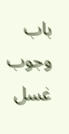باب وجوب غسل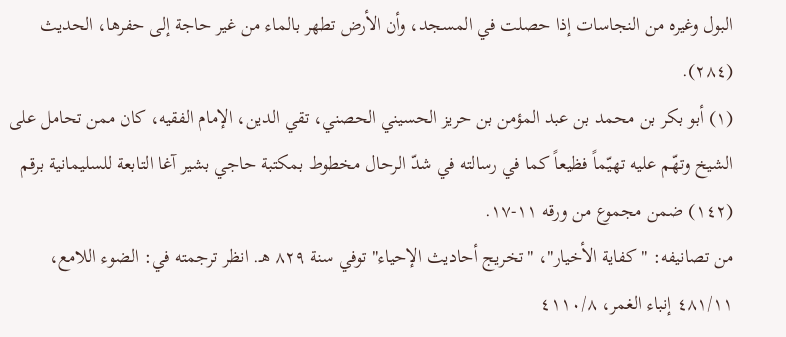البول وغيره من النجاسات إذا حصلت في المسجد، وأن الأرض تطهر بالماء من غير حاجة إلى حفرها، الحديث (٢٨٤).
(١) أبو بكر بن محمد بن عبد المؤمن بن حريز الحسيني الحصني، تقي الدين، الإمام الفقيه، كان ممن تحامل على الشيخ وتهّم عليه تهيّماً فظيعاً كما في رسالته في شدّ الرحال مخطوط بمكتبة حاجي بشير آغا التابعة للسليمانية برقم (١٤٢) ضمن مجموع من ورقه ١١-١٧.
من تصانيفه: "كفاية الأخيار"، "تخريج أحاديث الإحياء" توفي سنة ٨٢٩ هـ. انظر ترجمته في: الضوء اللامع، ٤٨١/١١ إنباء الغمر، ٤١١٠/٨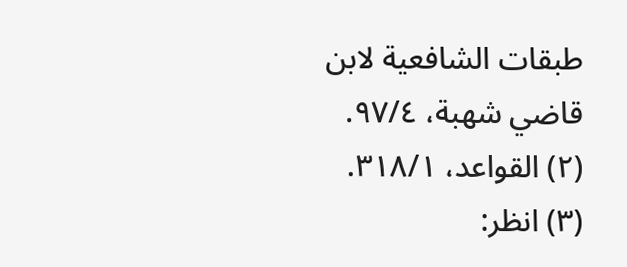طبقات الشافعية لابن قاضي شهبة، ٩٧/٤.
(٢) القواعد، ٣١٨/١.
(٣) انظر: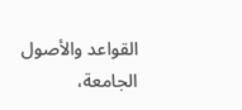القواعد والأصول الجامعة،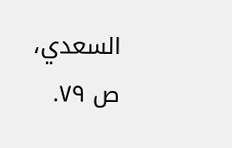السعدي، ص ٧٩.